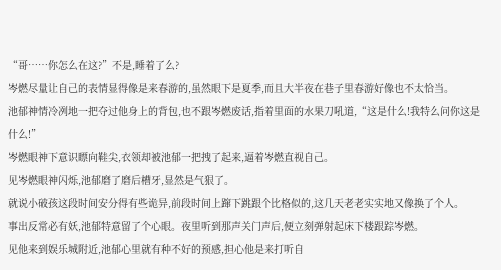“哥……你怎么在这?”不是,睡着了么?
岑燃尽量让自己的表情显得像是来春游的,虽然眼下是夏季,而且大半夜在巷子里春游好像也不太恰当。
池郁神情冷冽地一把夺过他身上的背包,也不跟岑燃废话,指着里面的水果刀吼道,“这是什么!我特么问你这是什么!”
岑燃眼神下意识瞟向鞋尖,衣领却被池郁一把拽了起来,逼着岑燃直视自己。
见岑燃眼神闪烁,池郁磨了磨后槽牙,显然是气狠了。
就说小破孩这段时间安分得有些诡异,前段时间上蹿下跳跟个比格似的,这几天老老实实地又像换了个人。
事出反常必有妖,池郁特意留了个心眼。夜里听到那声关门声后,便立刻弹射起床下楼跟踪岑燃。
见他来到娱乐城附近,池郁心里就有种不好的预感,担心他是来打听自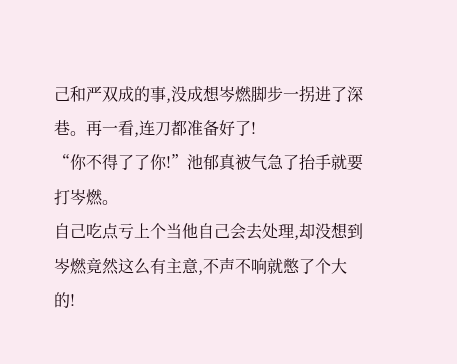己和严双成的事,没成想岑燃脚步一拐进了深巷。再一看,连刀都准备好了!
“你不得了了你!”池郁真被气急了抬手就要打岑燃。
自己吃点亏上个当他自己会去处理,却没想到岑燃竟然这么有主意,不声不响就憋了个大的!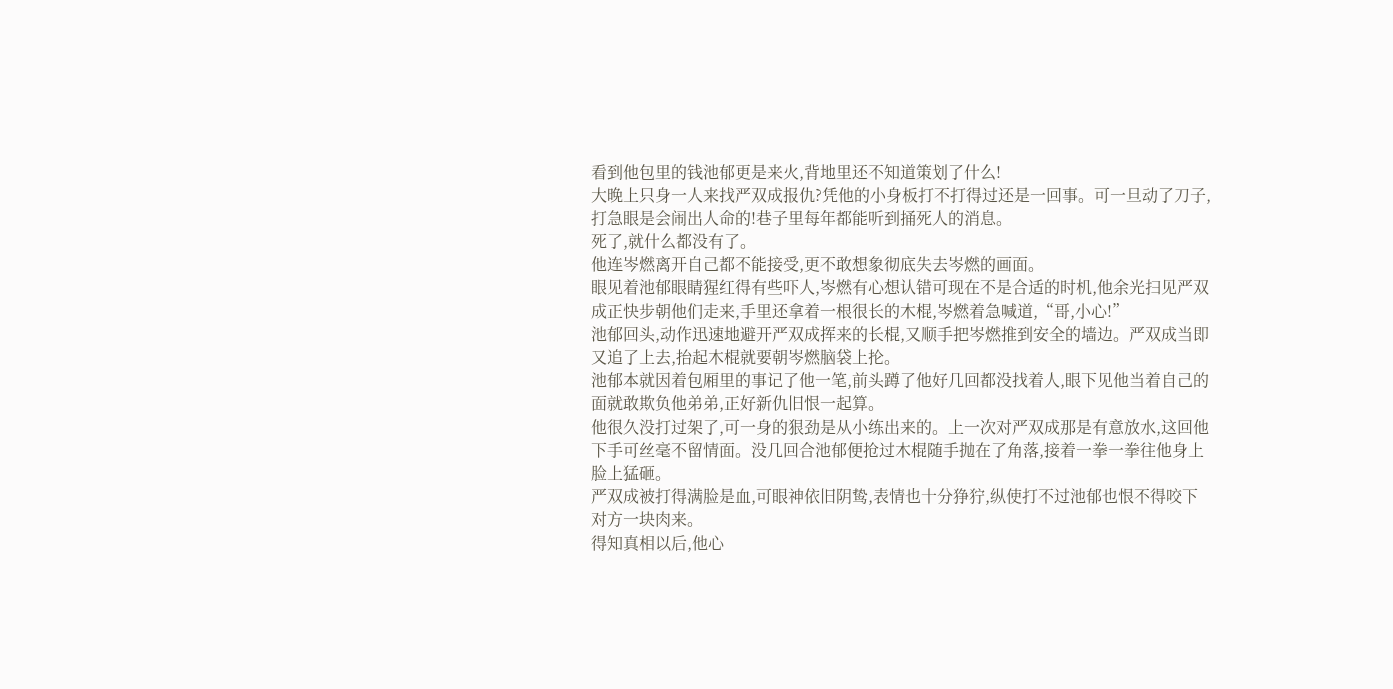看到他包里的钱池郁更是来火,背地里还不知道策划了什么!
大晚上只身一人来找严双成报仇?凭他的小身板打不打得过还是一回事。可一旦动了刀子,打急眼是会闹出人命的!巷子里每年都能听到捅死人的消息。
死了,就什么都没有了。
他连岑燃离开自己都不能接受,更不敢想象彻底失去岑燃的画面。
眼见着池郁眼睛猩红得有些吓人,岑燃有心想认错可现在不是合适的时机,他余光扫见严双成正快步朝他们走来,手里还拿着一根很长的木棍,岑燃着急喊道,“哥,小心!”
池郁回头,动作迅速地避开严双成挥来的长棍,又顺手把岑燃推到安全的墙边。严双成当即又追了上去,抬起木棍就要朝岑燃脑袋上抡。
池郁本就因着包厢里的事记了他一笔,前头蹲了他好几回都没找着人,眼下见他当着自己的面就敢欺负他弟弟,正好新仇旧恨一起算。
他很久没打过架了,可一身的狠劲是从小练出来的。上一次对严双成那是有意放水,这回他下手可丝毫不留情面。没几回合池郁便抢过木棍随手抛在了角落,接着一拳一拳往他身上脸上猛砸。
严双成被打得满脸是血,可眼神依旧阴鸷,表情也十分狰狞,纵使打不过池郁也恨不得咬下对方一块肉来。
得知真相以后,他心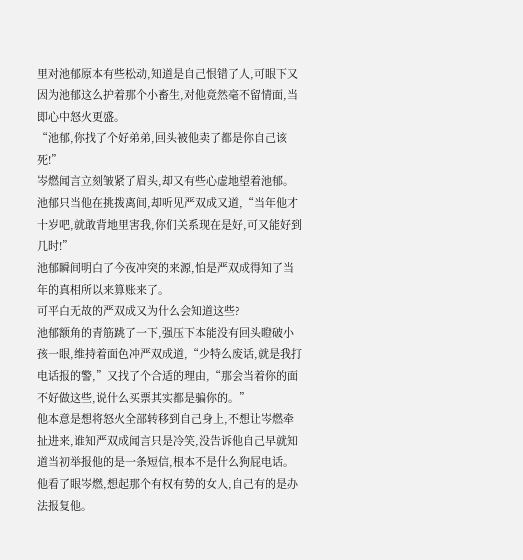里对池郁原本有些松动,知道是自己恨错了人,可眼下又因为池郁这么护着那个小畜生,对他竟然毫不留情面,当即心中怒火更盛。
“池郁,你找了个好弟弟,回头被他卖了都是你自己该死!”
岑燃闻言立刻皱紧了眉头,却又有些心虚地望着池郁。
池郁只当他在挑拨离间,却听见严双成又道,“当年他才十岁吧,就敢背地里害我,你们关系现在是好,可又能好到几时!”
池郁瞬间明白了今夜冲突的来源,怕是严双成得知了当年的真相所以来算账来了。
可平白无故的严双成又为什么会知道这些?
池郁额角的青筋跳了一下,强压下本能没有回头瞪破小孩一眼,维持着面色冲严双成道,“少特么废话,就是我打电话报的警,”又找了个合适的理由,“那会当着你的面不好做这些,说什么买票其实都是骗你的。”
他本意是想将怒火全部转移到自己身上,不想让岑燃牵扯进来,谁知严双成闻言只是冷笑,没告诉他自己早就知道当初举报他的是一条短信,根本不是什么狗屁电话。
他看了眼岑燃,想起那个有权有势的女人,自己有的是办法报复他。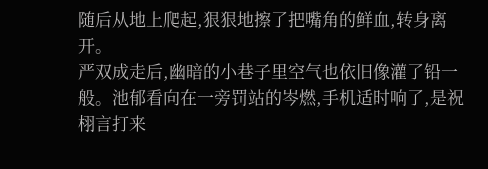随后从地上爬起,狠狠地擦了把嘴角的鲜血,转身离开。
严双成走后,幽暗的小巷子里空气也依旧像灌了铅一般。池郁看向在一旁罚站的岑燃,手机适时响了,是祝栩言打来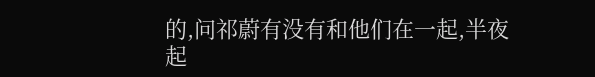的,问祁蔚有没有和他们在一起,半夜起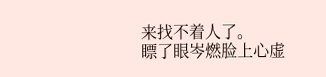来找不着人了。
瞟了眼岑燃脸上心虚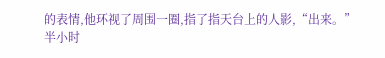的表情,他环视了周围一圈,指了指天台上的人影,“出来。”
半小时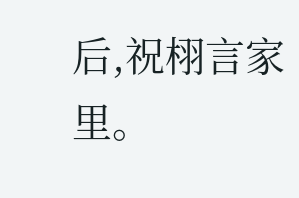后,祝栩言家里。